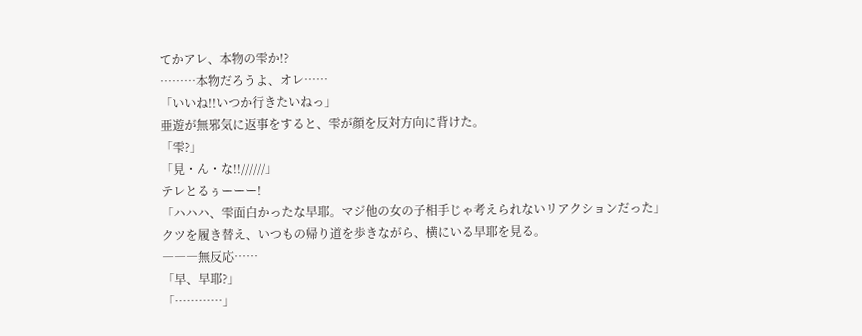てかアレ、本物の雫か!?
………本物だろうよ、オレ……
「いいね!!いつか行きたいねっ」
亜遊が無邪気に返事をすると、雫が顔を反対方向に背けた。
「雫?」
「見・ん・な!!//////」
テレとるぅーーー!
「ハハハ、雫面白かったな早耶。マジ他の女の子相手じゃ考えられないリアクションだった」
クツを履き替え、いつもの帰り道を歩きながら、横にいる早耶を見る。
―――無反応……
「早、早耶?」
「…………」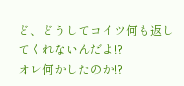ど、どうしてコイツ何も返してくれないんだよ!?
オレ何かしたのか!?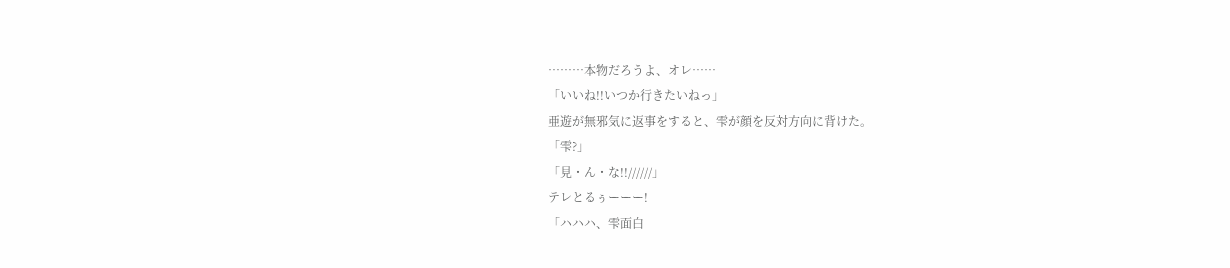………本物だろうよ、オレ……
「いいね!!いつか行きたいねっ」
亜遊が無邪気に返事をすると、雫が顔を反対方向に背けた。
「雫?」
「見・ん・な!!//////」
テレとるぅーーー!
「ハハハ、雫面白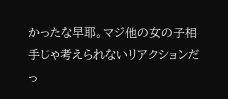かったな早耶。マジ他の女の子相手じゃ考えられないリアクションだっ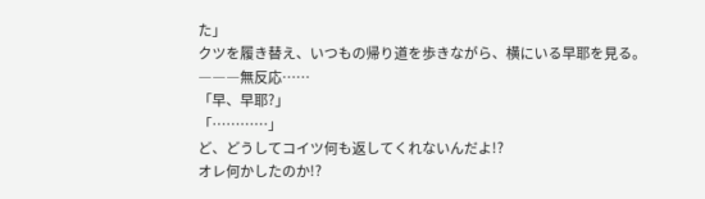た」
クツを履き替え、いつもの帰り道を歩きながら、横にいる早耶を見る。
―――無反応……
「早、早耶?」
「…………」
ど、どうしてコイツ何も返してくれないんだよ!?
オレ何かしたのか!?